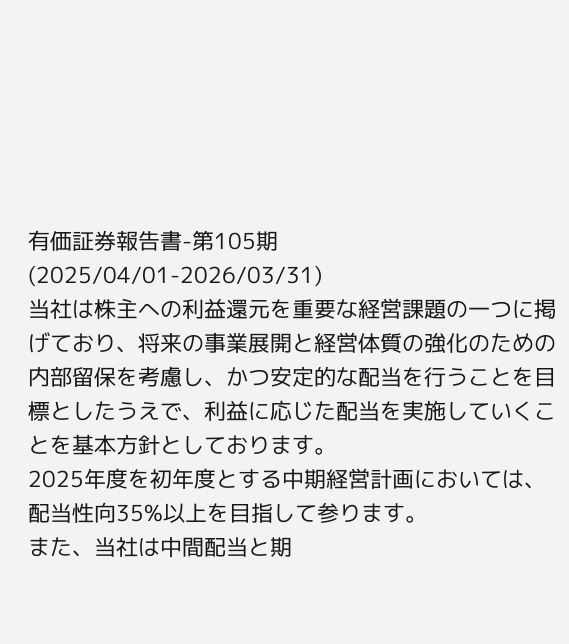有価証券報告書-第105期(2025/04/01-2026/03/31)
当社は株主への利益還元を重要な経営課題の一つに掲げており、将来の事業展開と経営体質の強化のための内部留保を考慮し、かつ安定的な配当を行うことを目標としたうえで、利益に応じた配当を実施していくことを基本方針としております。
2025年度を初年度とする中期経営計画においては、配当性向35%以上を目指して参ります。
また、当社は中間配当と期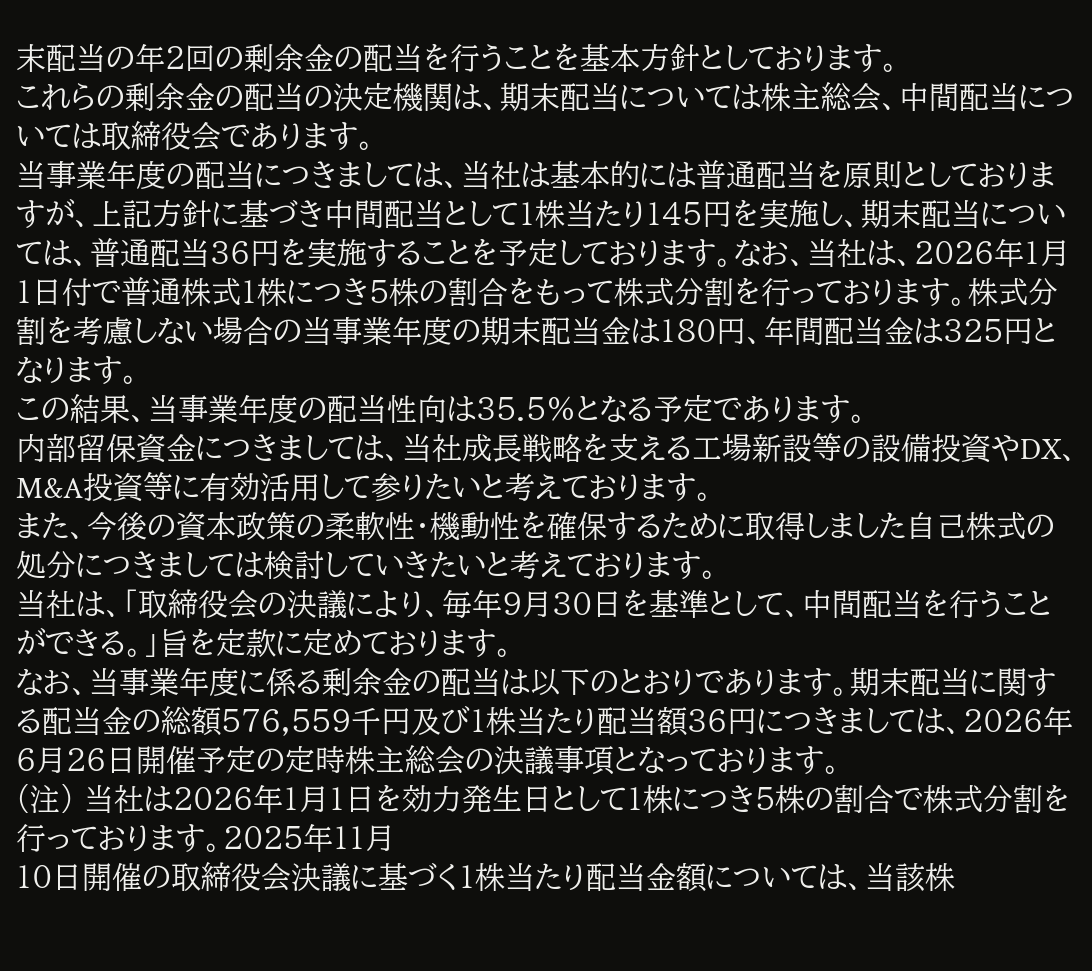末配当の年2回の剰余金の配当を行うことを基本方針としております。
これらの剰余金の配当の決定機関は、期末配当については株主総会、中間配当については取締役会であります。
当事業年度の配当につきましては、当社は基本的には普通配当を原則としておりますが、上記方針に基づき中間配当として1株当たり145円を実施し、期末配当については、普通配当36円を実施することを予定しております。なお、当社は、2026年1月1日付で普通株式1株につき5株の割合をもって株式分割を行っております。株式分割を考慮しない場合の当事業年度の期末配当金は180円、年間配当金は325円となります。
この結果、当事業年度の配当性向は35.5%となる予定であります。
内部留保資金につきましては、当社成長戦略を支える工場新設等の設備投資やDX、M&A投資等に有効活用して参りたいと考えております。
また、今後の資本政策の柔軟性・機動性を確保するために取得しました自己株式の処分につきましては検討していきたいと考えております。
当社は、「取締役会の決議により、毎年9月30日を基準として、中間配当を行うことができる。」旨を定款に定めております。
なお、当事業年度に係る剰余金の配当は以下のとおりであります。期末配当に関する配当金の総額576,559千円及び1株当たり配当額36円につきましては、2026年6月26日開催予定の定時株主総会の決議事項となっております。
(注) 当社は2026年1月1日を効力発生日として1株につき5株の割合で株式分割を行っております。2025年11月
10日開催の取締役会決議に基づく1株当たり配当金額については、当該株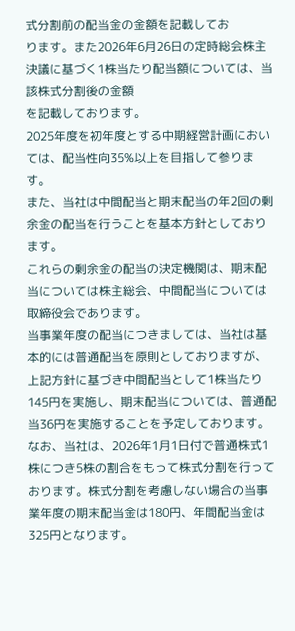式分割前の配当金の金額を記載してお
ります。また2026年6月26日の定時総会株主決議に基づく1株当たり配当額については、当該株式分割後の金額
を記載しております。
2025年度を初年度とする中期経営計画においては、配当性向35%以上を目指して参ります。
また、当社は中間配当と期末配当の年2回の剰余金の配当を行うことを基本方針としております。
これらの剰余金の配当の決定機関は、期末配当については株主総会、中間配当については取締役会であります。
当事業年度の配当につきましては、当社は基本的には普通配当を原則としておりますが、上記方針に基づき中間配当として1株当たり145円を実施し、期末配当については、普通配当36円を実施することを予定しております。なお、当社は、2026年1月1日付で普通株式1株につき5株の割合をもって株式分割を行っております。株式分割を考慮しない場合の当事業年度の期末配当金は180円、年間配当金は325円となります。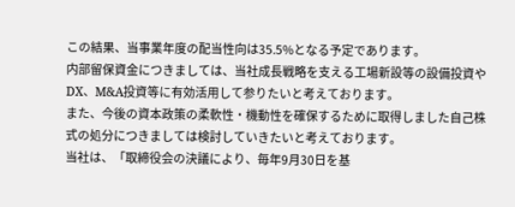この結果、当事業年度の配当性向は35.5%となる予定であります。
内部留保資金につきましては、当社成長戦略を支える工場新設等の設備投資やDX、M&A投資等に有効活用して参りたいと考えております。
また、今後の資本政策の柔軟性・機動性を確保するために取得しました自己株式の処分につきましては検討していきたいと考えております。
当社は、「取締役会の決議により、毎年9月30日を基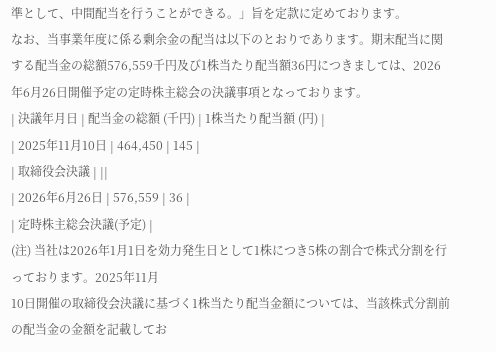準として、中間配当を行うことができる。」旨を定款に定めております。
なお、当事業年度に係る剰余金の配当は以下のとおりであります。期末配当に関する配当金の総額576,559千円及び1株当たり配当額36円につきましては、2026年6月26日開催予定の定時株主総会の決議事項となっております。
| 決議年月日 | 配当金の総額 (千円) | 1株当たり配当額 (円) |
| 2025年11月10日 | 464,450 | 145 |
| 取締役会決議 | ||
| 2026年6月26日 | 576,559 | 36 |
| 定時株主総会決議(予定) |
(注) 当社は2026年1月1日を効力発生日として1株につき5株の割合で株式分割を行っております。2025年11月
10日開催の取締役会決議に基づく1株当たり配当金額については、当該株式分割前の配当金の金額を記載してお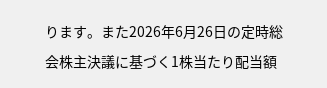ります。また2026年6月26日の定時総会株主決議に基づく1株当たり配当額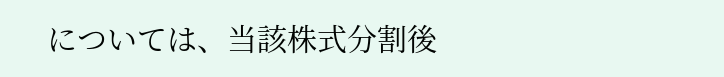については、当該株式分割後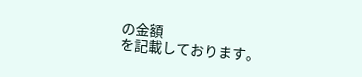の金額
を記載しております。